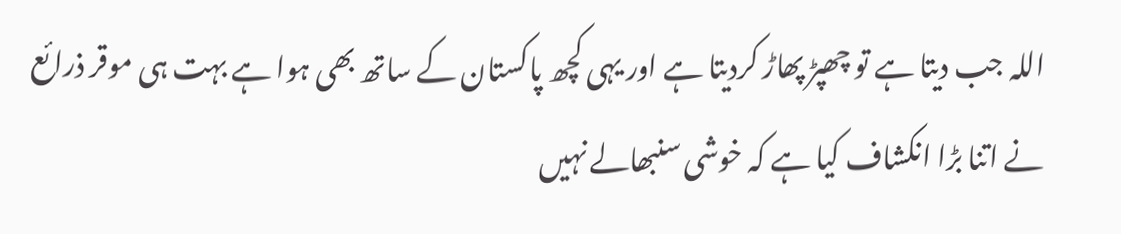اللہ جب دیتا ہے تو چھپڑ پھاڑ کردیتا ہے اور یہی کچھ پاکستان کے ساتھ بھی ہوا ہے بہت ہی موقر ذرائع نے اتنا بڑا انکشاف کیا ہے کہ خوشی سنبھالے نہیں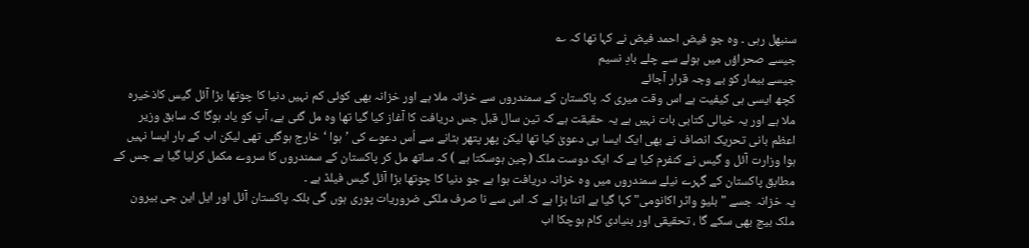سنبھل رہی ۔ وہ جو فیض احمد فیض نے کہا تھا کہ ؎
جیسے صحراؤں میں ہولے سے چلے بادِ نسیم
جیسے بیمار کو بے وجہ قرار آجائے
کچھ ایسی ہی کیفیت ہے اس وقت میری کہ پاکستان کے سمندروں سے خزانہ ملا ہے اور خزانہ بھی کوئی کم نہیں دنیا کا چوتھا بڑا آئل گیس کاذخیرہ ملا ہے اور یہ خیالی کتابی بات نہیں ہے یہ حقیقت ہے کہ تین سال قبل جس دریافت کا آغاز کیا گیا تھا وہ مل گئی ہے، آپ کو یاد ہوگا کہ سابق وزیر اعظم بانی تحریک انصاف نے بھی ایک ایسا ہی دعویٰ کیا تھا لیکن پھر پتھر ہٹانے سے اُس دعوے کی ’ہوا ‘خارج ہوگئی تھی لیکن اب کے بار ایسا نہیں ہوا وزارت آئل و گیس نے کنفرم کیا ہے کہ ایک دوست ملک (چین ہوسکتا ہے ) کہ ساتھ مل کر پاکستان کے سمندروں کا سروے مکمل کرلیا گیا ہے جس کے مطابق پاکستان کے گہرے نیلے سمندروں میں وہ خزانہ دریافت ہوا ہے جو دنیا کا چوتھا بڑا آئل گیس فیلڈ ہے ۔
یہ خزانہ جسے " بلیو واٹر اکانومی" کہا گیا ہے اتنا بڑا ہے کہ اس سے نا صرف ملکی ضروریات پوری ہوں گی بلکہ پاکستان آئل اور ایل این جی بیرون ملک بیچ بھی سکے گا ، تحقیقی اور بنیادی کام ہوچکا اب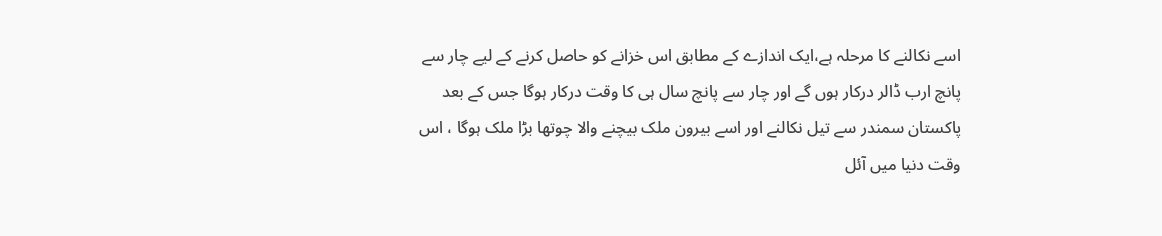اسے نکالنے کا مرحلہ ہے،ایک اندازے کے مطابق اس خزانے کو حاصل کرنے کے لیے چار سے پانچ ارب ڈالر درکار ہوں گے اور چار سے پانچ سال ہی کا وقت درکار ہوگا جس کے بعد پاکستان سمندر سے تیل نکالنے اور اسے بیرون ملک بیچنے والا چوتھا بڑا ملک ہوگا ، اس وقت دنیا میں آئل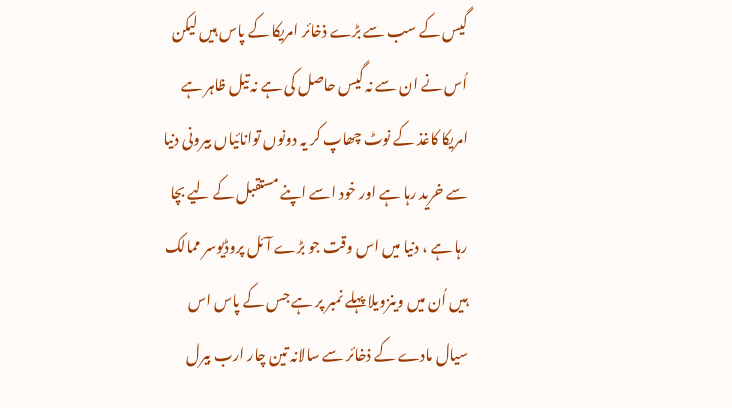گیس کے سب سے بڑے ذخائر امریکا کے پاس ہیں لیکن اُس نے ان سے نہ گیس حاصل کی ہے نہ تیل ظاہر ہے امریکا کاغذ کے نوٹ چھاپ کر یہ دونوں توانائیاں بیرونی دنیا سے خرید رہا ہے اور خود اسے اپنے مستقبل کے لیے بچا رہا ہے ، دنیا میں اس وقت جو بڑے آئل پروڈیوسر ممالک ہیں اُن میں وینزویلا پہلے نمبر پر ہے جس کے پاس اس سیال مادے کے ذخائر سے سالانہ تین چار ارب بیرل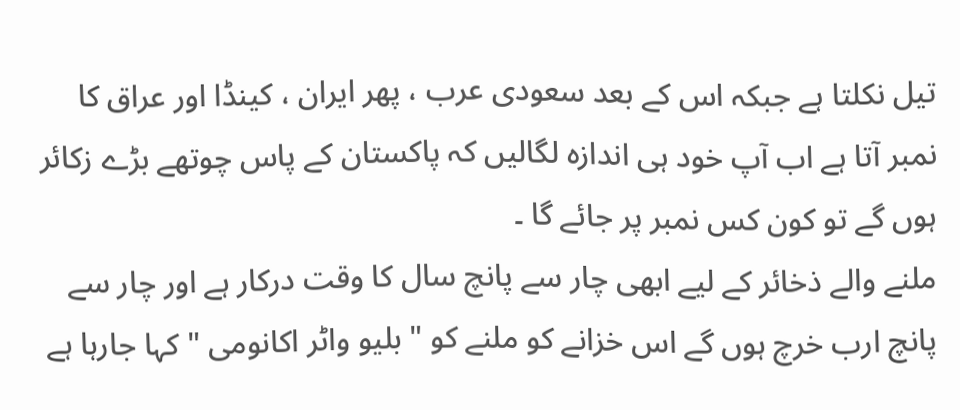تیل نکلتا ہے جبکہ اس کے بعد سعودی عرب ، پھر ایران ، کینڈا اور عراق کا نمبر آتا ہے اب آپ خود ہی اندازہ لگالیں کہ پاکستان کے پاس چوتھے بڑے زکائر ہوں گے تو کون کس نمبر پر جائے گا ۔
ملنے والے ذخائر کے لیے ابھی چار سے پانچ سال کا وقت درکار ہے اور چار سے پانچ ارب خرچ ہوں گے اس خزانے کو ملنے کو " بلیو واٹر اکانومی " کہا جارہا ہے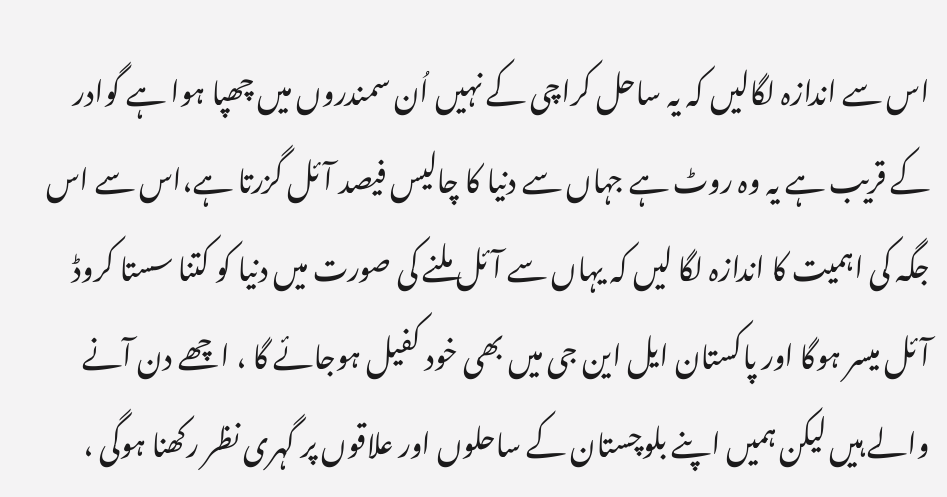اس سے اندازہ لگالیں کہ یہ ساحل کراچی کے نہیں اُن سمندروں میں چھپا ہوا ہے گوادر کے قریب ہے یہ وہ روٹ ہے جہاں سے دنیا کا چالیس فیصد آئل گزرتا ہے،اس سے اس جگہ کی اہمیت کا اندازہ لگا لیں کہ یہاں سے آئل ملنے کی صورت میں دنیا کو کتنا سستا کروڈ آئل میسر ہوگا اور پاکستان ایل این جی میں بھی خود کفیل ہوجائے گا ، اچھے دن آنے والے ہیں لیکن ہمیں اپنے بلوچستان کے ساحلوں اور علاقوں پر گہری نظر رکھنا ہوگی ،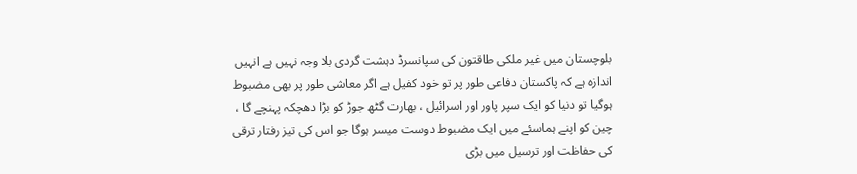بلوچستان میں غیر ملکی طاقتون کی سپانسرڈ دہشت گردی بلا وجہ نہیں ہے انہیں اندازہ ہے کہ پاکستان دفاعی طور پر تو خود کفیل ہے اگر معاشی طور پر بھی مضبوط ہوگیا تو دنیا کو ایک سپر پاور اور اسرائیل ، بھارت گٹھ جوڑ کو بڑا دھچکہ پہنچے گا ، چین کو اپنے ہماسئے میں ایک مضبوط دوست میسر ہوگا جو اس کی تیز رفتار ترقی کی حفاظت اور ترسیل میں بڑی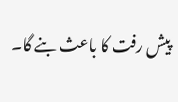پیش رفت کا باعث بنے گا۔